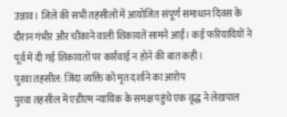उन्नाव। जिले की सभी तहसीलों में आयोजित संपूर्ण समाधान दिवस के दौरान गंभीर और चौंकाने वाली शिकायतें सामने आईं। कई फरियादियों ने पूर्व में दी गई शिकायतों पर कार्रवाई न होने की बात कही।
पुरवा तहसील: जिंदा व्यक्ति को मृत दर्शाने का आरोप
पुरवा तहसील में एडीएम न्यायिक के समक्ष पहुंचे एक वृद्ध ने लेखपाल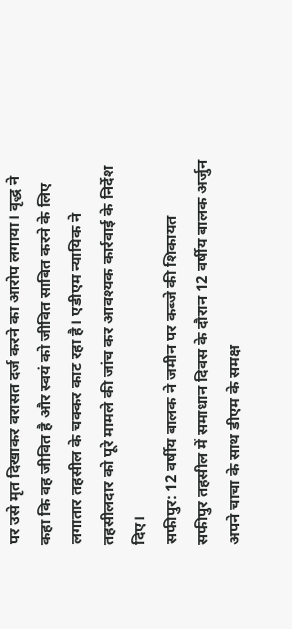पर उसे मृत दिखाकर वरासत दर्ज करने का आरोप लगाया। वृद्ध ने कहा कि वह जीवित है और स्वयं को जीवित साबित करने के लिए लगातार तहसील के चक्कर काट रहा है। एडीएम न्यायिक ने तहसीलदार को पूरे मामले की जांच कर आवश्यक कार्रवाई के निर्देश दिए।
सफीपुर: 12 वर्षीय बालक ने जमीन पर कब्जे की शिकायत
सफीपुर तहसील में समाधान दिवस के दौरान 12 वर्षीय बालक अर्जुन अपने चाचा के साथ डीएम के समक्ष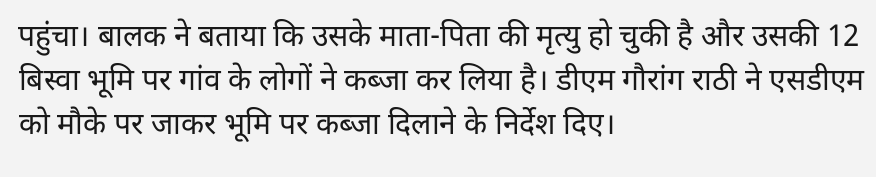पहुंचा। बालक ने बताया कि उसके माता-पिता की मृत्यु हो चुकी है और उसकी 12 बिस्वा भूमि पर गांव के लोगों ने कब्जा कर लिया है। डीएम गौरांग राठी ने एसडीएम को मौके पर जाकर भूमि पर कब्जा दिलाने के निर्देश दिए।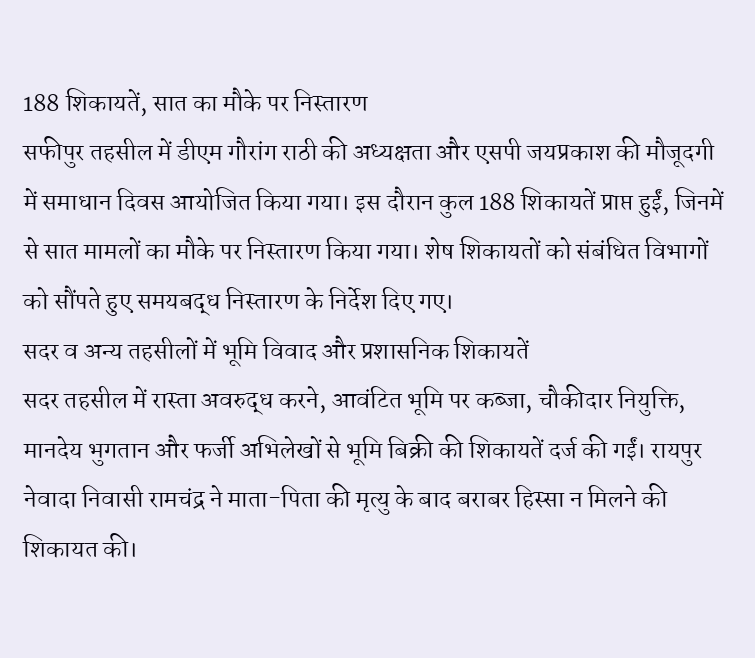188 शिकायतें, सात का मौके पर निस्तारण
सफीपुर तहसील में डीएम गौरांग राठी की अध्यक्षता और एसपी जयप्रकाश की मौजूदगी में समाधान दिवस आयोजित किया गया। इस दौरान कुल 188 शिकायतें प्राप्त हुईं, जिनमें से सात मामलों का मौके पर निस्तारण किया गया। शेष शिकायतों को संबंधित विभागों को सौंपते हुए समयबद्ध निस्तारण के निर्देश दिए गए।
सदर व अन्य तहसीलों में भूमि विवाद और प्रशासनिक शिकायतें
सदर तहसील में रास्ता अवरुद्ध करने, आवंटित भूमि पर कब्जा, चौकीदार नियुक्ति, मानदेय भुगतान और फर्जी अभिलेखों से भूमि बिक्री की शिकायतें दर्ज की गईं। रायपुर नेवादा निवासी रामचंद्र ने माता-पिता की मृत्यु के बाद बराबर हिस्सा न मिलने की शिकायत की।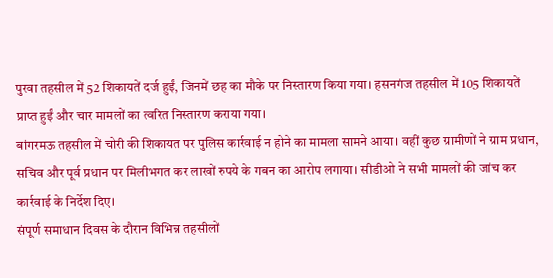पुरवा तहसील में 52 शिकायतें दर्ज हुईं, जिनमें छह का मौके पर निस्तारण किया गया। हसनगंज तहसील में 105 शिकायतें प्राप्त हुईं और चार मामलों का त्वरित निस्तारण कराया गया।
बांगरमऊ तहसील में चोरी की शिकायत पर पुलिस कार्रवाई न होने का मामला सामने आया। वहीं कुछ ग्रामीणों ने ग्राम प्रधान, सचिव और पूर्व प्रधान पर मिलीभगत कर लाखों रुपये के गबन का आरोप लगाया। सीडीओ ने सभी मामलों की जांच कर कार्रवाई के निर्देश दिए।
संपूर्ण समाधान दिवस के दौरान विभिन्न तहसीलों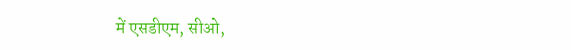में एसडीएम, सीओ,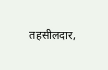तहसीलदार,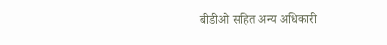बीडीओ सहित अन्य अधिकारी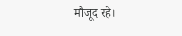मौजूद रहे।